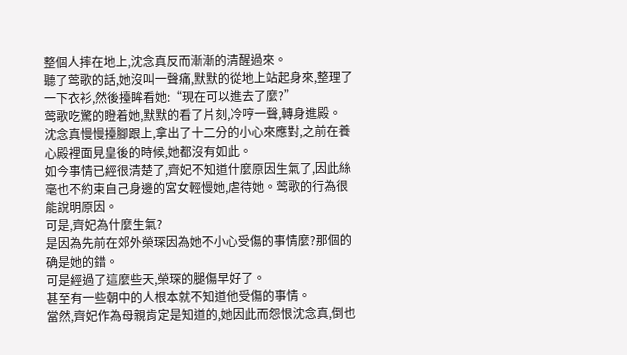整個人摔在地上,沈念真反而漸漸的清醒過來。
聽了莺歌的話,她沒叫一聲痛,默默的從地上站起身來,整理了一下衣衫,然後擡眸看她:“現在可以進去了麼?”
莺歌吃驚的瞪着她,默默的看了片刻,冷哼一聲,轉身進殿。
沈念真慢慢擡腳跟上,拿出了十二分的小心來應對,之前在養心殿裡面見皇後的時候,她都沒有如此。
如今事情已經很清楚了,齊妃不知道什麼原因生氣了,因此絲毫也不約束自己身邊的宮女輕慢她,虐待她。莺歌的行為很能說明原因。
可是,齊妃為什麼生氣?
是因為先前在郊外榮琛因為她不小心受傷的事情麼?那個的确是她的錯。
可是經過了這麼些天,榮琛的腿傷早好了。
甚至有一些朝中的人根本就不知道他受傷的事情。
當然,齊妃作為母親肯定是知道的,她因此而怨恨沈念真,倒也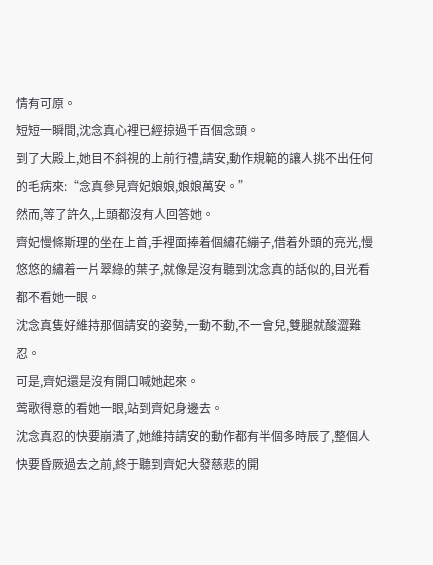情有可原。
短短一瞬間,沈念真心裡已經掠過千百個念頭。
到了大殿上,她目不斜視的上前行禮,請安,動作規範的讓人挑不出任何的毛病來:“念真參見齊妃娘娘,娘娘萬安。”
然而,等了許久,上頭都沒有人回答她。
齊妃慢條斯理的坐在上首,手裡面捧着個繡花繃子,借着外頭的亮光,慢悠悠的繡着一片翠綠的葉子,就像是沒有聽到沈念真的話似的,目光看都不看她一眼。
沈念真隻好維持那個請安的姿勢,一動不動,不一會兒,雙腿就酸澀難忍。
可是,齊妃還是沒有開口喊她起來。
莺歌得意的看她一眼,站到齊妃身邊去。
沈念真忍的快要崩潰了,她維持請安的動作都有半個多時辰了,整個人快要昏厥過去之前,終于聽到齊妃大發慈悲的開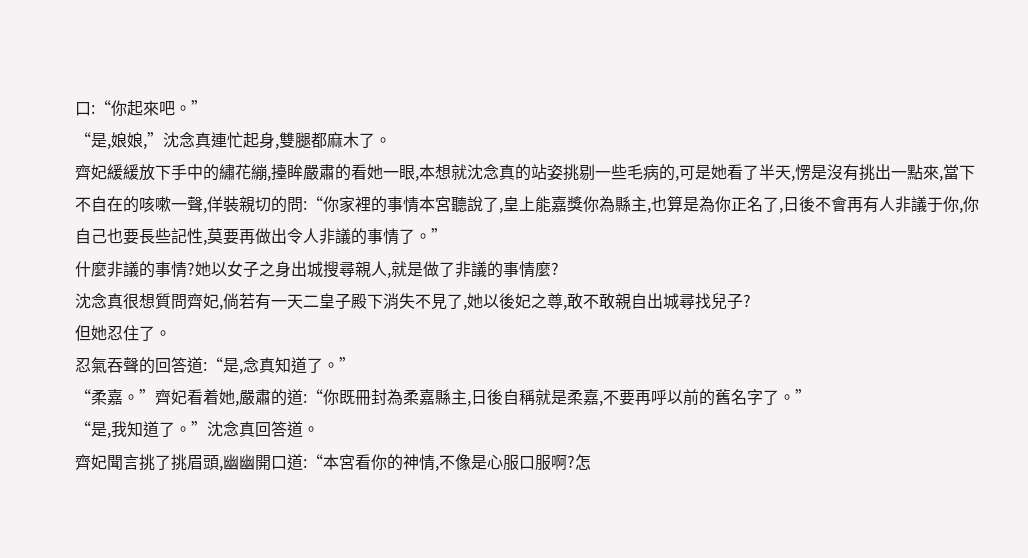口:“你起來吧。”
“是,娘娘,”沈念真連忙起身,雙腿都麻木了。
齊妃緩緩放下手中的繡花繃,擡眸嚴肅的看她一眼,本想就沈念真的站姿挑剔一些毛病的,可是她看了半天,愣是沒有挑出一點來,當下不自在的咳嗽一聲,佯裝親切的問:“你家裡的事情本宮聽說了,皇上能嘉獎你為縣主,也算是為你正名了,日後不會再有人非議于你,你自己也要長些記性,莫要再做出令人非議的事情了。”
什麼非議的事情?她以女子之身出城搜尋親人,就是做了非議的事情麼?
沈念真很想質問齊妃,倘若有一天二皇子殿下消失不見了,她以後妃之尊,敢不敢親自出城尋找兒子?
但她忍住了。
忍氣吞聲的回答道:“是,念真知道了。”
“柔嘉。”齊妃看着她,嚴肅的道:“你既冊封為柔嘉縣主,日後自稱就是柔嘉,不要再呼以前的舊名字了。”
“是,我知道了。”沈念真回答道。
齊妃聞言挑了挑眉頭,幽幽開口道:“本宮看你的神情,不像是心服口服啊?怎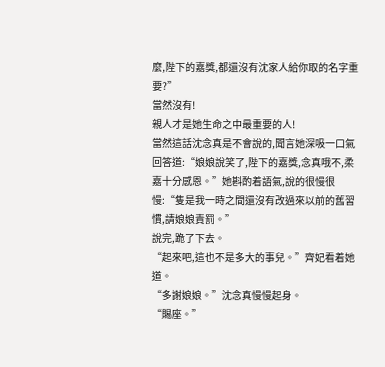麼,陛下的嘉獎,都還沒有沈家人給你取的名字重要?”
當然沒有!
親人才是她生命之中最重要的人!
當然這話沈念真是不會說的,聞言她深吸一口氣回答道:“娘娘說笑了,陛下的嘉獎,念真哦不,柔嘉十分感恩。”她斟酌着語氣,說的很慢很慢:“隻是我一時之間還沒有改過來以前的舊習慣,請娘娘責罰。”
說完,跪了下去。
“起來吧,這也不是多大的事兒。”齊妃看着她道。
“多謝娘娘。”沈念真慢慢起身。
“賜座。”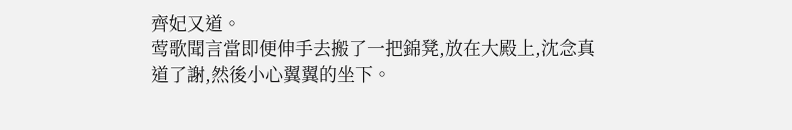齊妃又道。
莺歌聞言當即便伸手去搬了一把錦凳,放在大殿上,沈念真道了謝,然後小心翼翼的坐下。